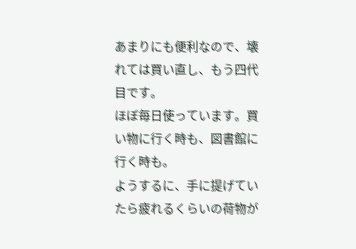あまりにも便利なので、壊れては買い直し、もう四代目です。
ほぼ毎日使っています。買い物に行く時も、図書館に行く時も。
ようするに、手に提げていたら疲れるくらいの荷物が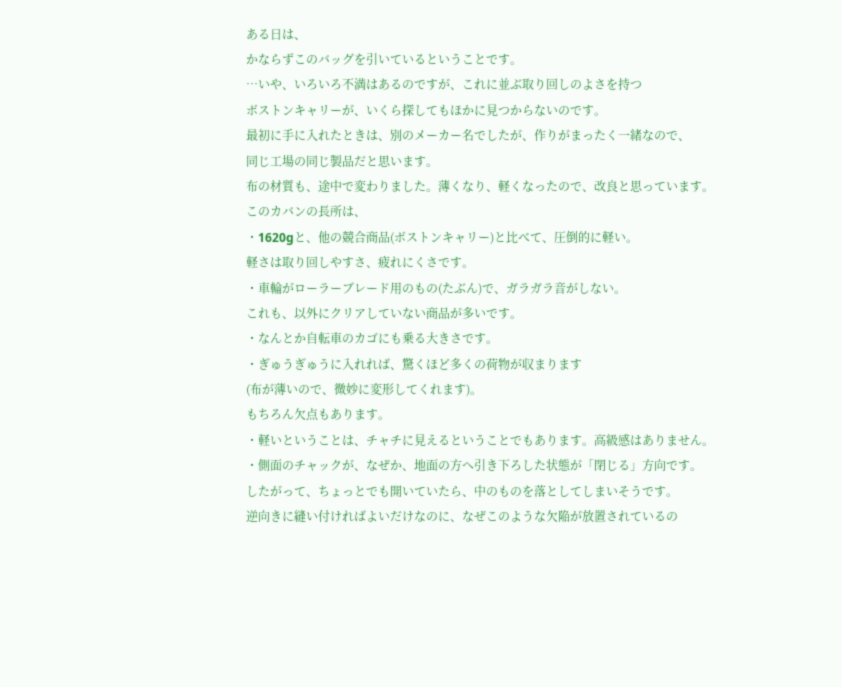ある日は、
かならずこのバッグを引いているということです。
…いや、いろいろ不満はあるのですが、これに並ぶ取り回しのよさを持つ
ボストンキャリーが、いくら探してもほかに見つからないのです。
最初に手に入れたときは、別のメーカー名でしたが、作りがまったく一緒なので、
同じ工場の同じ製品だと思います。
布の材質も、途中で変わりました。薄くなり、軽くなったので、改良と思っています。
このカバンの長所は、
・1620gと、他の競合商品(ボストンキャリー)と比べて、圧倒的に軽い。
軽さは取り回しやすさ、疲れにくさです。
・車輪がローラーブレード用のもの(たぶん)で、ガラガラ音がしない。
これも、以外にクリアしていない商品が多いです。
・なんとか自転車のカゴにも乗る大きさです。
・ぎゅうぎゅうに入れれば、驚くほど多くの荷物が収まります
(布が薄いので、微妙に変形してくれます)。
もちろん欠点もあります。
・軽いということは、チャチに見えるということでもあります。高級感はありません。
・側面のチャックが、なぜか、地面の方へ引き下ろした状態が「閉じる」方向です。
したがって、ちょっとでも開いていたら、中のものを落としてしまいそうです。
逆向きに縫い付ければよいだけなのに、なぜこのような欠陥が放置されているの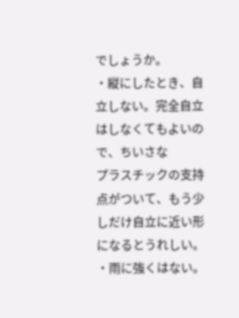でしょうか。
・縦にしたとき、自立しない。完全自立はしなくてもよいので、ちいさな
プラスチックの支持点がついて、もう少しだけ自立に近い形になるとうれしい。
・雨に強くはない。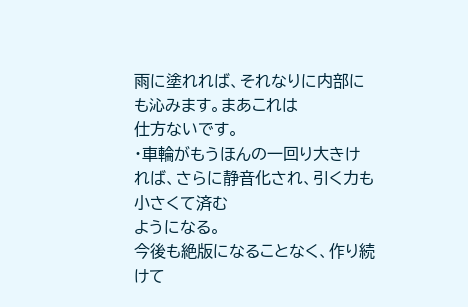雨に塗れれば、それなりに内部にも沁みます。まあこれは
仕方ないです。
・車輪がもうほんの一回り大きければ、さらに静音化され、引く力も小さくて済む
ようになる。
今後も絶版になることなく、作り続けて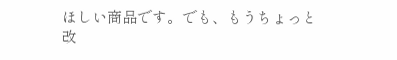ほしい商品です。でも、もうちょっと
改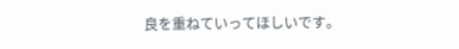良を重ねていってほしいです。